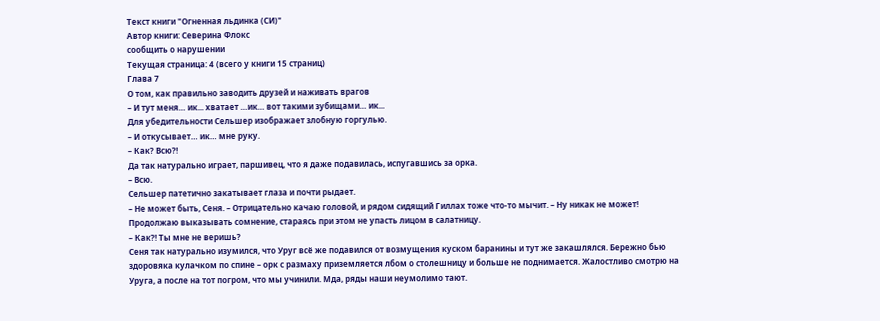Текст книги "Огненная льдинка (СИ)"
Автор книги: Северина Флокс
сообщить о нарушении
Текущая страница: 4 (всего у книги 15 страниц)
Глава 7
О том, как правильно заводить друзей и наживать врагов
– И тут меня… ик... хватает …ик… вот такими зубищами… ик...
Для убедительности Сельшер изображает злобную горгулью.
– И откусывает… ик… мне руку.
– Как? Всю?!
Да так натурально играет, паршивец, что я даже подавилась, испугавшись за орка.
– Всю.
Сельшер патетично закатывает глаза и почти рыдает.
– Не может быть, Сеня. – Отрицательно качаю головой, и рядом сидящий Гиллах тоже что-то мычит. – Ну никак не может!
Продолжаю выказывать сомнение, стараясь при этом не упасть лицом в салатницу.
– Как?! Ты мне не веришь?
Сеня так натурально изумился, что Уруг всё же подавился от возмущения куском баранины и тут же закашлялся. Бережно бью здоровяка кулачком по спине – орк с размаху приземляется лбом о столешницу и больше не поднимается. Жалостливо смотрю на Уруга, а после на тот погром, что мы учинили. Мда, ряды наши неумолимо тают.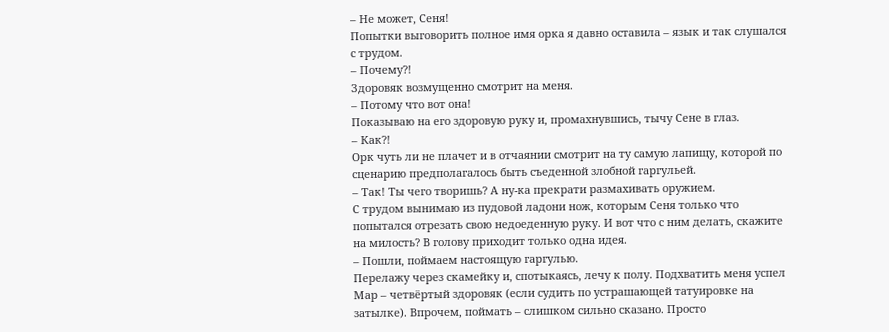– Не может, Сеня!
Попытки выговорить полное имя орка я давно оставила – язык и так слушался с трудом.
– Почему?!
Здоровяк возмущенно смотрит на меня.
– Потому что вот она!
Показываю на его здоровую руку и, промахнувшись, тычу Сене в глаз.
– Как?!
Орк чуть ли не плачет и в отчаянии смотрит на ту самую лапищу, которой по сценарию предполагалось быть съеденной злобной гаргульей.
– Так! Ты чего творишь? А ну-ка прекрати размахивать оружием.
С трудом вынимаю из пудовой ладони нож, которым Сеня только что попытался отрезать свою недоеденную руку. И вот что с ним делать, скажите на милость? В голову приходит только одна идея.
– Пошли, поймаем настоящую гаргулью.
Перелажу через скамейку и, спотыкаясь, лечу к полу. Подхватить меня успел Мар – четвёртый здоровяк (если судить по устрашающей татуировке на затылке). Впрочем, поймать – слишком сильно сказано. Просто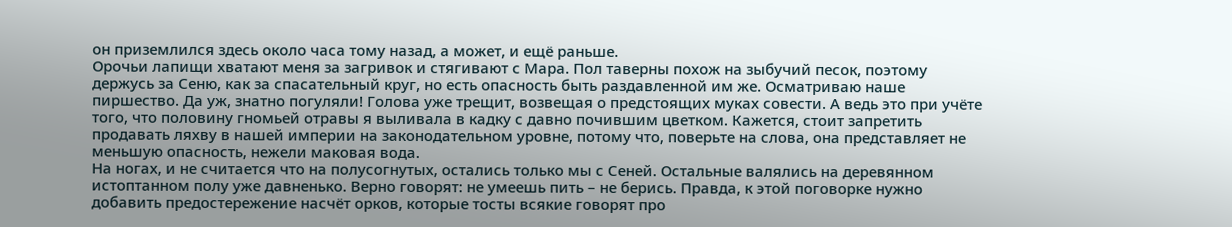он приземлился здесь около часа тому назад, а может, и ещё раньше.
Орочьи лапищи хватают меня за загривок и стягивают с Мара. Пол таверны похож на зыбучий песок, поэтому держусь за Сеню, как за спасательный круг, но есть опасность быть раздавленной им же. Осматриваю наше пиршество. Да уж, знатно погуляли! Голова уже трещит, возвещая о предстоящих муках совести. А ведь это при учёте того, что половину гномьей отравы я выливала в кадку с давно почившим цветком. Кажется, стоит запретить продавать ляхву в нашей империи на законодательном уровне, потому что, поверьте на слова, она представляет не меньшую опасность, нежели маковая вода.
На ногах, и не считается что на полусогнутых, остались только мы с Сеней. Остальные валялись на деревянном истоптанном полу уже давненько. Верно говорят: не умеешь пить – не берись. Правда, к этой поговорке нужно добавить предостережение насчёт орков, которые тосты всякие говорят про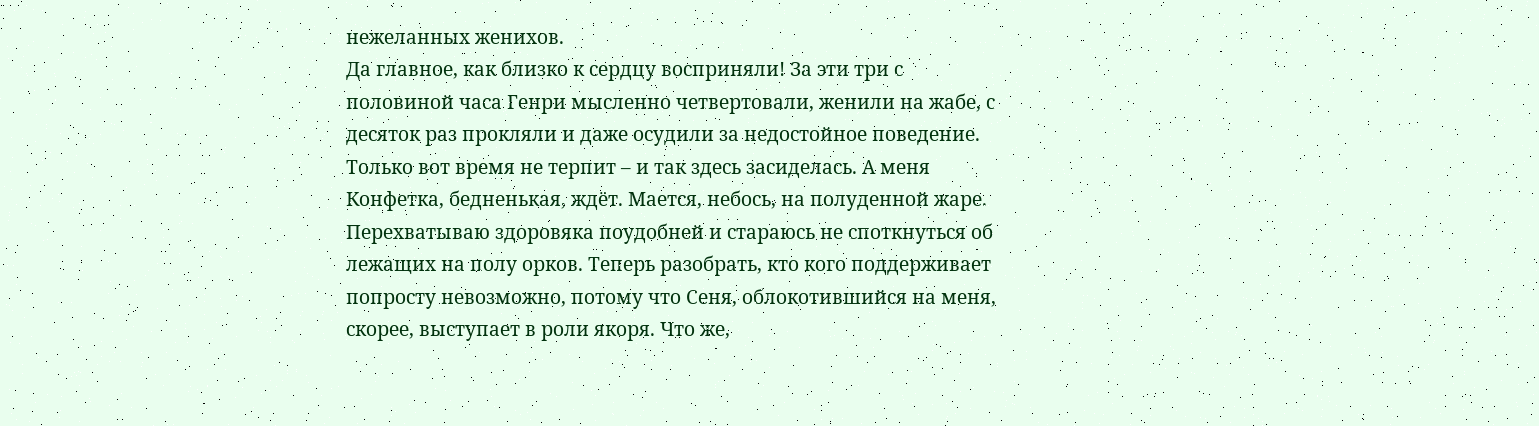нежеланных женихов.
Да главное, как близко к сердцу восприняли! За эти три с половиной часа Генри мысленно четвертовали, женили на жабе, с десяток раз прокляли и даже осудили за недостойное поведение. Только вот время не терпит – и так здесь засиделась. А меня Конфетка, бедненькая, ждёт. Мается, небось, на полуденной жаре.
Перехватываю здоровяка поудобней и стараюсь не споткнуться об лежащих на полу орков. Теперь разобрать, кто кого поддерживает попросту невозможно, потому что Сеня, облокотившийся на меня, скорее, выступает в роли якоря. Что же,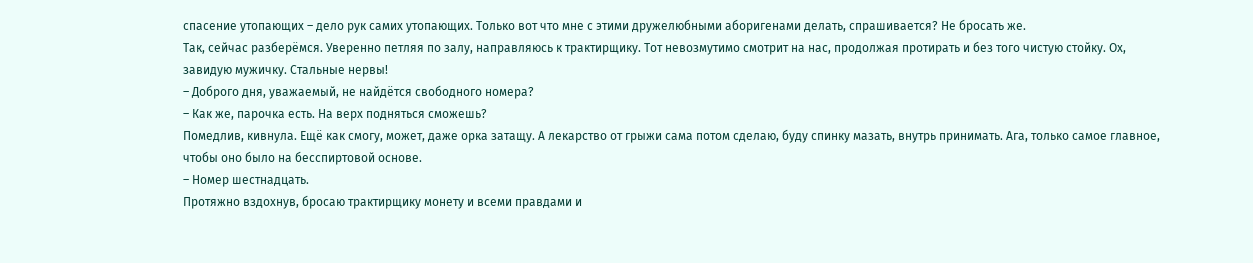спасение утопающих – дело рук самих утопающих. Только вот что мне с этими дружелюбными аборигенами делать, спрашивается? Не бросать же.
Так, сейчас разберёмся. Уверенно петляя по залу, направляюсь к трактирщику. Тот невозмутимо смотрит на нас, продолжая протирать и без того чистую стойку. Ох, завидую мужичку. Стальные нервы!
– Доброго дня, уважаемый, не найдётся свободного номера?
– Как же, парочка есть. На верх подняться сможешь?
Помедлив, кивнула. Ещё как смогу, может, даже орка затащу. А лекарство от грыжи сама потом сделаю, буду спинку мазать, внутрь принимать. Ага, только самое главное, чтобы оно было на бесспиртовой основе.
– Номер шестнадцать.
Протяжно вздохнув, бросаю трактирщику монету и всеми правдами и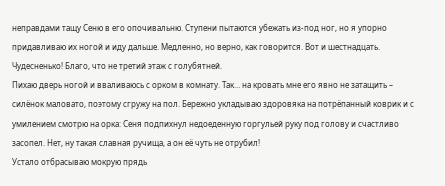неправдами тащу Сеню в его опочивальню. Ступени пытаются убежать из-под ног, но я упорно придавливаю их ногой и иду дальше. Медленно, но верно, как говорится. Вот и шестнадцать. Чудесненько! Благо, что не третий этаж с голубятней.
Пихаю дверь ногой и вваливаюсь с орком в комнату. Так… на кровать мне его явно не затащить – силёнок маловато, поэтому сгружу на пол. Бережно укладываю здоровяка на потрёпанный коврик и с умилением смотрю на орка: Сеня подпихнул недоеденную горгульей руку под голову и счастливо засопел. Нет, ну такая славная ручища, а он её чуть не отрубил!
Устало отбрасываю мокрую прядь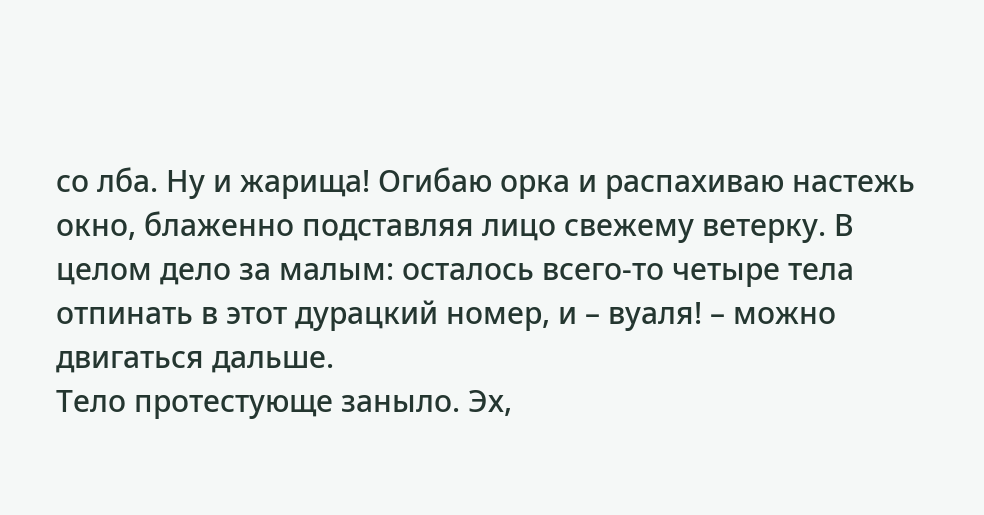со лба. Ну и жарища! Огибаю орка и распахиваю настежь окно, блаженно подставляя лицо свежему ветерку. В целом дело за малым: осталось всего-то четыре тела отпинать в этот дурацкий номер, и – вуаля! – можно двигаться дальше.
Тело протестующе заныло. Эх,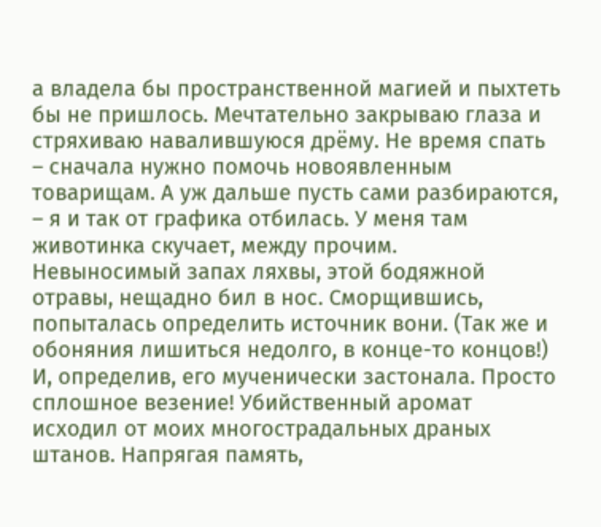а владела бы пространственной магией и пыхтеть бы не пришлось. Мечтательно закрываю глаза и стряхиваю навалившуюся дрёму. Не время спать – сначала нужно помочь новоявленным товарищам. А уж дальше пусть сами разбираются, – я и так от графика отбилась. У меня там животинка скучает, между прочим.
Невыносимый запах ляхвы, этой бодяжной отравы, нещадно бил в нос. Сморщившись, попыталась определить источник вони. (Так же и обоняния лишиться недолго, в конце-то концов!) И, определив, его мученически застонала. Просто сплошное везение! Убийственный аромат исходил от моих многострадальных драных штанов. Напрягая память,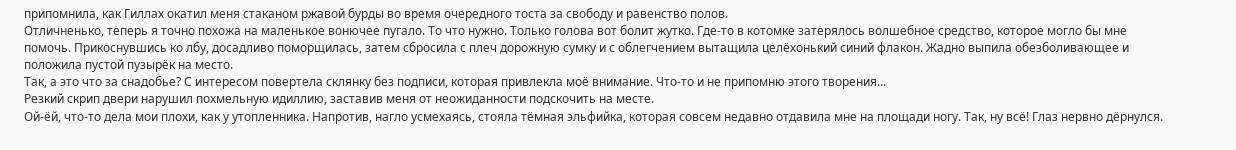припомнила, как Гиллах окатил меня стаканом ржавой бурды во время очередного тоста за свободу и равенство полов.
Отличненько, теперь я точно похожа на маленькое вонючее пугало. То что нужно. Только голова вот болит жутко. Где-то в котомке затерялось волшебное средство, которое могло бы мне помочь. Прикоснувшись ко лбу, досадливо поморщилась, затем сбросила с плеч дорожную сумку и с облегчением вытащила целёхонький синий флакон. Жадно выпила обезболивающее и положила пустой пузырёк на место.
Так, а это что за снадобье? С интересом повертела склянку без подписи, которая привлекла моё внимание. Что-то и не припомню этого творения...
Резкий скрип двери нарушил похмельную идиллию, заставив меня от неожиданности подскочить на месте.
Ой-ёй, что-то дела мои плохи, как у утопленника. Напротив, нагло усмехаясь, стояла тёмная эльфийка, которая совсем недавно отдавила мне на площади ногу. Так, ну всё! Глаз нервно дёрнулся.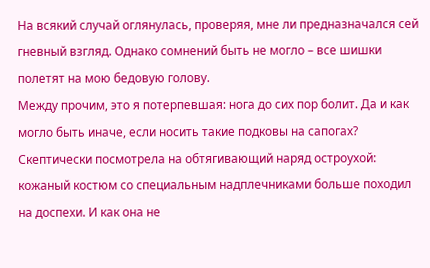На всякий случай оглянулась, проверяя, мне ли предназначался сей гневный взгляд. Однако сомнений быть не могло – все шишки полетят на мою бедовую голову.
Между прочим, это я потерпевшая: нога до сих пор болит. Да и как могло быть иначе, если носить такие подковы на сапогах? Скептически посмотрела на обтягивающий наряд остроухой: кожаный костюм со специальным надплечниками больше походил на доспехи. И как она не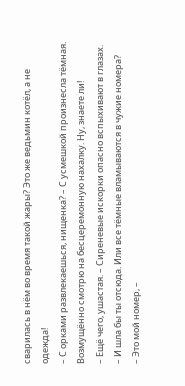сварилась в нём во время такой жары? Это же ведьмин котёл, а не одежда!
– С орками развлекаешься, нищенка? – С усмешкой произнесла тёмная.
Возмущённо смотрю на бесцеремонную нахалку. Ну, знаете ли!
– Ещё чего, ушастая. – Сиреневые искорки опасно вспыхивают в глазах. – И шла бы ты отсюда. Или все тёмные вламываются в чужие номера?
– Это мой номер, –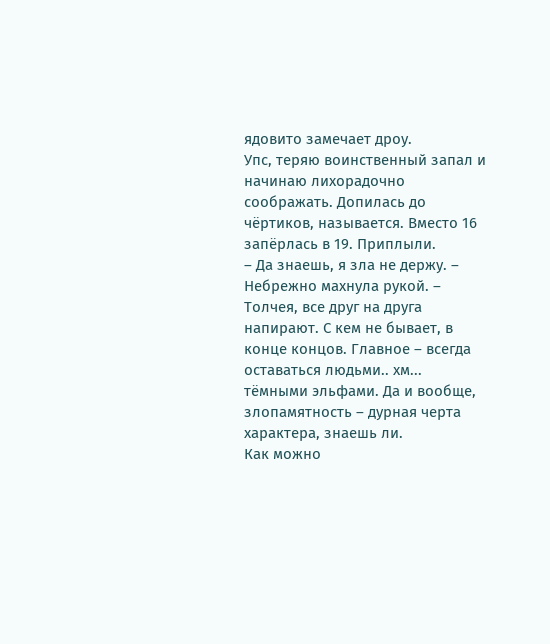ядовито замечает дроу.
Упс, теряю воинственный запал и начинаю лихорадочно соображать. Допилась до чёртиков, называется. Вместо 16 запёрлась в 19. Приплыли.
– Да знаешь, я зла не держу. – Небрежно махнула рукой. – Толчея, все друг на друга напирают. С кем не бывает, в конце концов. Главное – всегда оставаться людьми.. хм... тёмными эльфами. Да и вообще, злопамятность – дурная черта характера, знаешь ли.
Как можно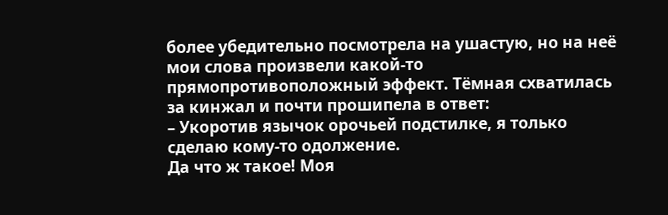более убедительно посмотрела на ушастую, но на неё мои слова произвели какой-то прямопротивоположный эффект. Тёмная схватилась за кинжал и почти прошипела в ответ:
– Укоротив язычок орочьей подстилке, я только сделаю кому-то одолжение.
Да что ж такое! Моя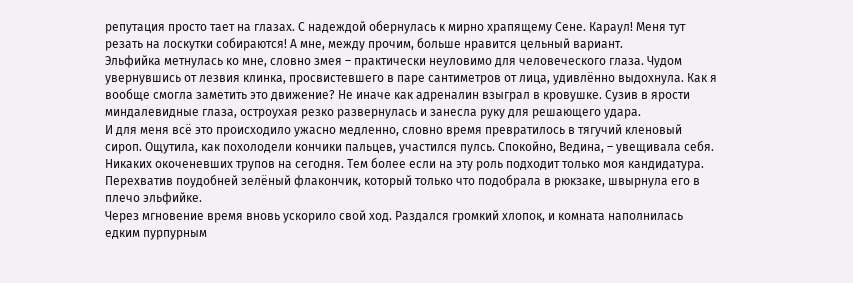репутация просто тает на глазах. С надеждой обернулась к мирно храпящему Сене. Караул! Меня тут резать на лоскутки собираются! А мне, между прочим, больше нравится цельный вариант.
Эльфийка метнулась ко мне, словно змея – практически неуловимо для человеческого глаза. Чудом увернувшись от лезвия клинка, просвистевшего в паре сантиметров от лица, удивлённо выдохнула. Как я вообще смогла заметить это движение? Не иначе как адреналин взыграл в кровушке. Сузив в ярости миндалевидные глаза, остроухая резко развернулась и занесла руку для решающего удара.
И для меня всё это происходило ужасно медленно, словно время превратилось в тягучий кленовый сироп. Ощутила, как похолодели кончики пальцев, участился пулсь. Спокойно, Ведина, – увещивала себя. Никаких окоченевших трупов на сегодня. Тем более если на эту роль подходит только моя кандидатура. Перехватив поудобней зелёный флакончик, который только что подобрала в рюкзаке, швырнула его в плечо эльфийке.
Через мгновение время вновь ускорило свой ход. Раздался громкий хлопок, и комната наполнилась едким пурпурным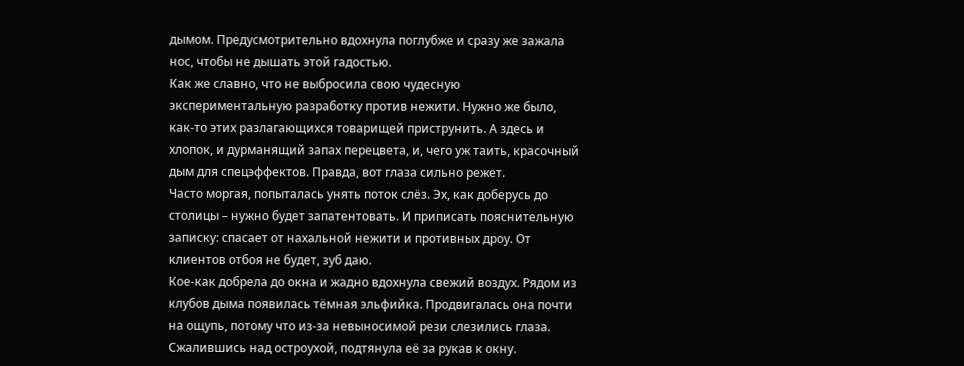дымом. Предусмотрительно вдохнула поглубже и сразу же зажала нос, чтобы не дышать этой гадостью.
Как же славно, что не выбросила свою чудесную экспериментальную разработку против нежити. Нужно же было, как-то этих разлагающихся товарищей приструнить. А здесь и хлопок, и дурманящий запах перецвета, и, чего уж таить, красочный дым для спецэффектов. Правда, вот глаза сильно режет.
Часто моргая, попыталась унять поток слёз. Эх, как доберусь до столицы – нужно будет запатентовать. И приписать пояснительную записку: спасает от нахальной нежити и противных дроу. От клиентов отбоя не будет, зуб даю.
Кое-как добрела до окна и жадно вдохнула свежий воздух. Рядом из клубов дыма появилась тёмная эльфийка. Продвигалась она почти на ощупь, потому что из-за невыносимой рези слезились глаза. Сжалившись над остроухой, подтянула её за рукав к окну.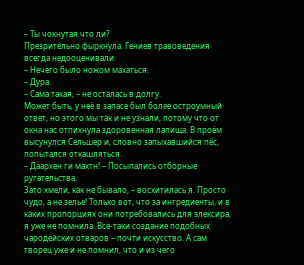– Ты чокнутая что ли?
Презрительно фыркнула. Гениев травоведения всегда недооценивали.
– Нечего было ножом махаться.
– Дура.
– Сама такая, – не осталась в долгу.
Может быть, у неё в запасе был более остроумный ответ, но этого мы так и не узнали, потому что от окна нас отпихнула здоровенная лапища. В проём высунулся Сельшер и, словно запыхавшийся пёс, попытался откашляться.
– Даархен ги махтн! – Посыпались отборные ругательства.
Зато хмели, как не бывало, – восхитилась я. Просто чудо, а не зелье! Только вот, что за ингредиенты, и в каких пропорциях они потребовались для элексира, я уже не помнила. Всё-таки создание подобных чародейских отваров – почти искусство. А сам творец уже и не помнил, что и из чего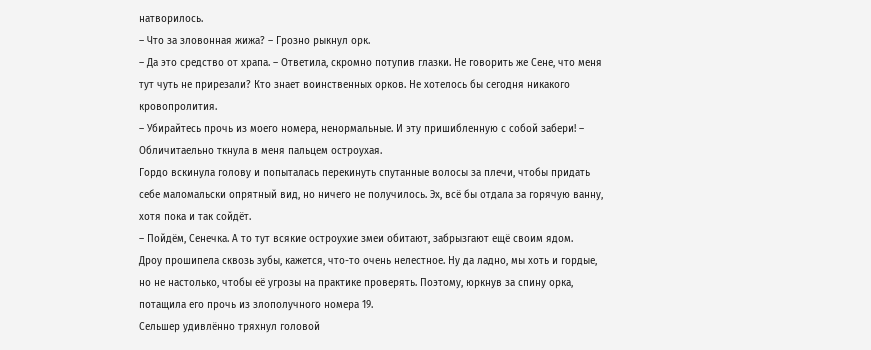натворилось.
– Что за зловонная жижа? – Грозно рыкнул орк.
– Да это средство от храпа. – Ответила, скромно потупив глазки. Не говорить же Сене, что меня тут чуть не прирезали? Кто знает воинственных орков. Не хотелось бы сегодня никакого кровопролития.
– Убирайтесь прочь из моего номера, ненормальные. И эту пришибленную с собой забери! – Обличитаельно ткнула в меня пальцем остроухая.
Гордо вскинула голову и попыталась перекинуть спутанные волосы за плечи, чтобы придать себе маломальски опрятный вид, но ничего не получилось. Эх, всё бы отдала за горячую ванну, хотя пока и так сойдёт.
– Пойдём, Сенечка. А то тут всякие остроухие змеи обитают, забрызгают ещё своим ядом.
Дроу прошипела сквозь зубы, кажется, что-то очень нелестное. Ну да ладно, мы хоть и гордые, но не настолько, чтобы её угрозы на практике проверять. Поэтому, юркнув за спину орка, потащила его прочь из злополучного номера 19.
Сельшер удивлённо тряхнул головой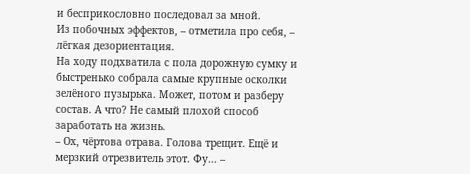и бесприкословно последовал за мной.
Из побочных эффектов, – отметила про себя, – лёгкая дезориентация.
На ходу подхватила с пола дорожную сумку и быстренько собрала самые крупные осколки зелёного пузырька. Может, потом и разберу состав. А что? Не самый плохой способ заработать на жизнь.
– Ох, чёртова отрава. Голова трещит. Ещё и мерзкий отрезвитель этот. Фу... –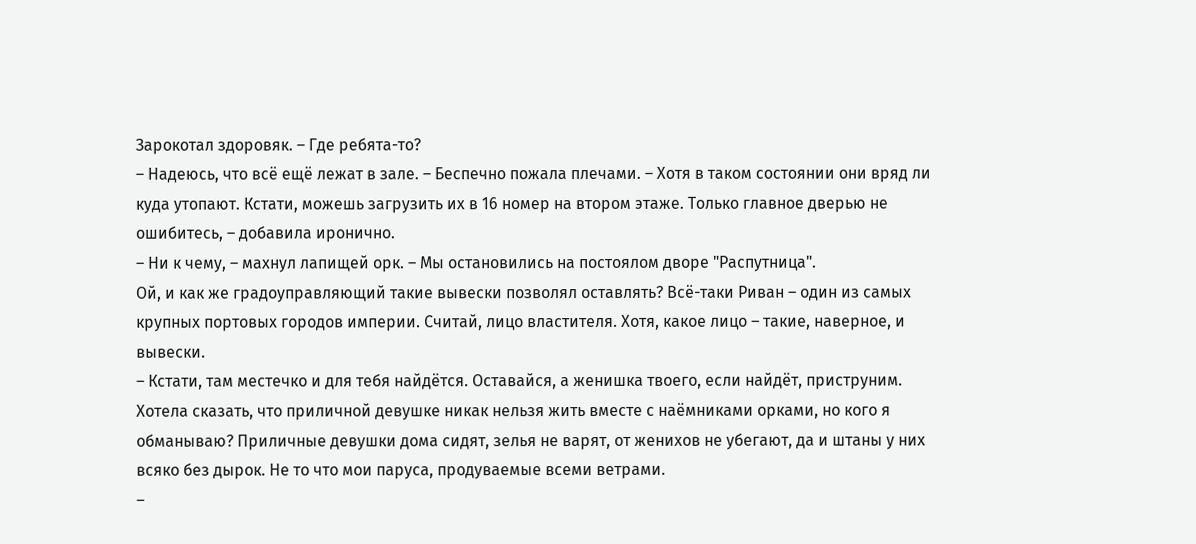Зарокотал здоровяк. – Где ребята-то?
– Надеюсь, что всё ещё лежат в зале. – Беспечно пожала плечами. – Хотя в таком состоянии они вряд ли куда утопают. Кстати, можешь загрузить их в 16 номер на втором этаже. Только главное дверью не ошибитесь, – добавила иронично.
– Ни к чему, – махнул лапищей орк. – Мы остановились на постоялом дворе "Распутница".
Ой, и как же градоуправляющий такие вывески позволял оставлять? Всё-таки Риван – один из самых крупных портовых городов империи. Считай, лицо властителя. Хотя, какое лицо – такие, наверное, и вывески.
– Кстати, там местечко и для тебя найдётся. Оставайся, а женишка твоего, если найдёт, приструним.
Хотела сказать, что приличной девушке никак нельзя жить вместе с наёмниками орками, но кого я обманываю? Приличные девушки дома сидят, зелья не варят, от женихов не убегают, да и штаны у них всяко без дырок. Не то что мои паруса, продуваемые всеми ветрами.
–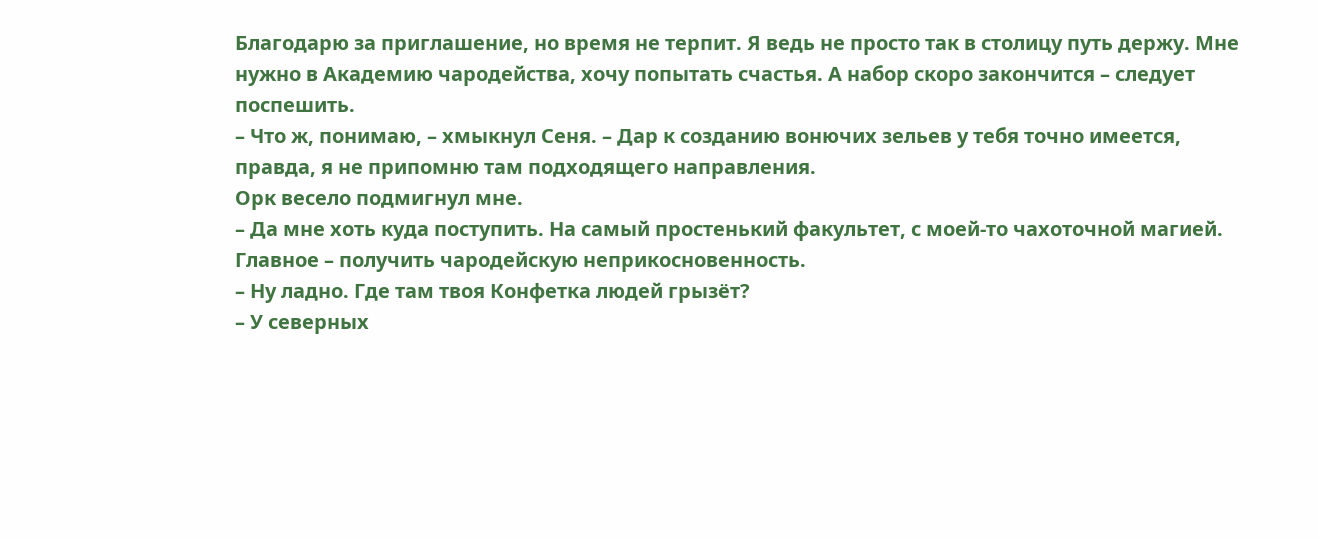Благодарю за приглашение, но время не терпит. Я ведь не просто так в столицу путь держу. Мне нужно в Академию чародейства, хочу попытать счастья. А набор скоро закончится – следует поспешить.
– Что ж, понимаю, – хмыкнул Сеня. – Дар к созданию вонючих зельев у тебя точно имеется, правда, я не припомню там подходящего направления.
Орк весело подмигнул мне.
– Да мне хоть куда поступить. На самый простенький факультет, с моей-то чахоточной магией. Главное – получить чародейскую неприкосновенность.
– Ну ладно. Где там твоя Конфетка людей грызёт?
– У северных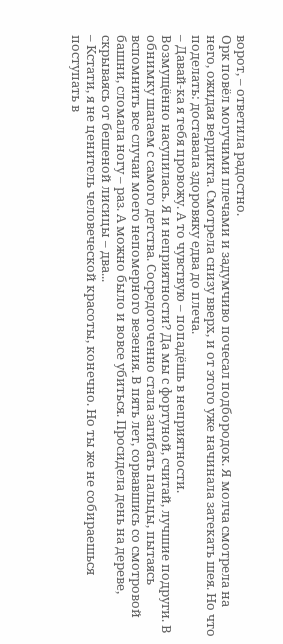ворот, – ответила радостно.
Орк повёл могучими плечами и задумчиво почесал подбородок. Я молча смотрела на него, ожидая вердикта. Смотрела снизу вверх, и от этого уже начинала затекать шея. Но что поделать: доставала здоровяку едва до плеча.
– Давай-ка я тебя провожу. А то чувствую – попадёшь в неприятности.
Возмущённо насупилась. Я и неприятности? Да мы с фортуной, считай, лучшие подруги. В обнимку шагаем с самого детства. Сосредоточенно стала загибать пальцы, пытаясь вспомнить все случаи моего непомерного везения. В пять лет, сорвавшись со смотровой башни, сломала ногу – раз. А можно было и вовсе убиться. Просидела день на дереве, скрываясь от бешеной лисицы – два...
– Кстати, я не ценитель человеческой красоты, конечно. Но ты же не собираешься поступать в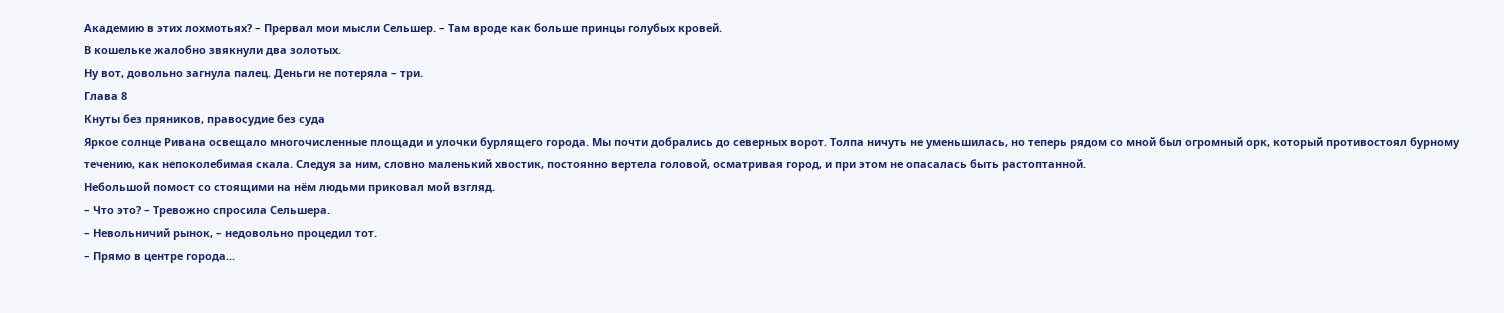Академию в этих лохмотьях? – Прервал мои мысли Сельшер. – Там вроде как больше принцы голубых кровей.
В кошельке жалобно звякнули два золотых.
Ну вот, довольно загнула палец. Деньги не потеряла – три.
Глава 8
Кнуты без пряников, правосудие без суда
Яркое солнце Ривана освещало многочисленные площади и улочки бурлящего города. Мы почти добрались до северных ворот. Толпа ничуть не уменьшилась, но теперь рядом со мной был огромный орк, который противостоял бурному течению, как непоколебимая скала. Следуя за ним, словно маленький хвостик, постоянно вертела головой, осматривая город, и при этом не опасалась быть растоптанной.
Небольшой помост со стоящими на нём людьми приковал мой взгляд.
– Что это? – Тревожно спросила Сельшера.
– Невольничий рынок, – недовольно процедил тот.
– Прямо в центре города...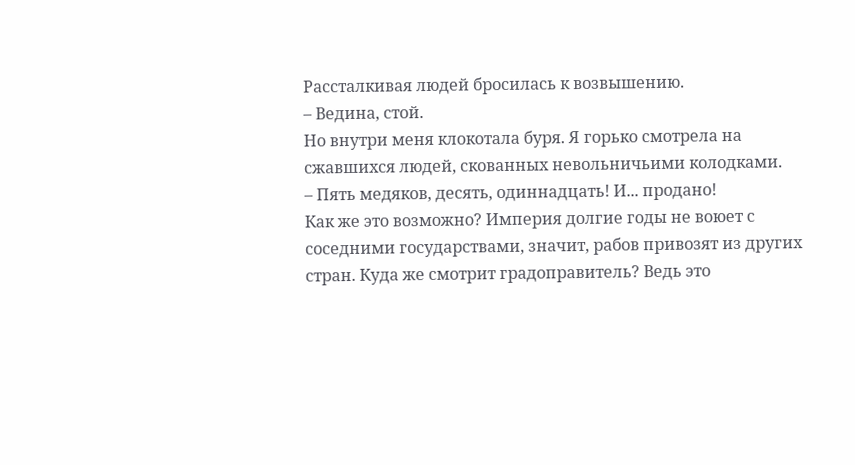Рассталкивая людей бросилась к возвышению.
– Ведина, стой.
Но внутри меня клокотала буря. Я горько смотрела на сжавшихся людей, скованных невольничьими колодками.
– Пять медяков, десять, одиннадцать! И... продано!
Как же это возможно? Империя долгие годы не воюет с соседними государствами, значит, рабов привозят из других стран. Куда же смотрит градоправитель? Ведь это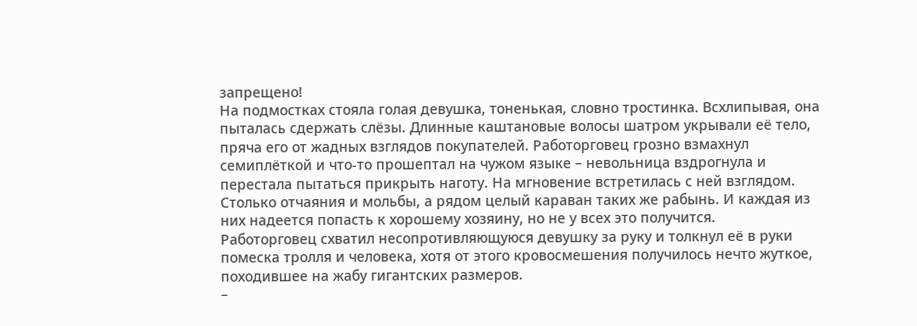запрещено!
На подмостках стояла голая девушка, тоненькая, словно тростинка. Всхлипывая, она пыталась сдержать слёзы. Длинные каштановые волосы шатром укрывали её тело, пряча его от жадных взглядов покупателей. Работорговец грозно взмахнул семиплёткой и что-то прошептал на чужом языке – невольница вздрогнула и перестала пытаться прикрыть наготу. На мгновение встретилась с ней взглядом. Столько отчаяния и мольбы, а рядом целый караван таких же рабынь. И каждая из них надеется попасть к хорошему хозяину, но не у всех это получится.
Работорговец схватил несопротивляющуюся девушку за руку и толкнул её в руки помеска тролля и человека, хотя от этого кровосмешения получилось нечто жуткое, походившее на жабу гигантских размеров.
–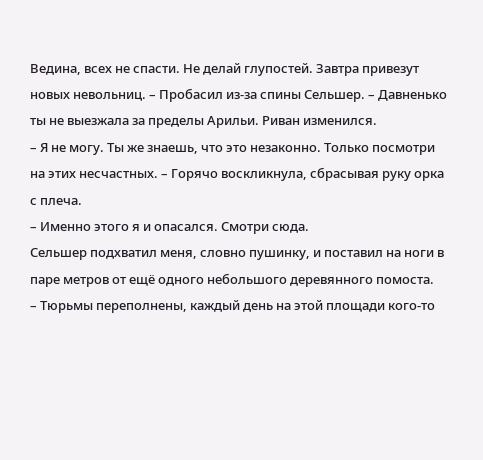Ведина, всех не спасти. Не делай глупостей. Завтра привезут новых невольниц. – Пробасил из-за спины Сельшер. – Давненько ты не выезжала за пределы Арильи. Риван изменился.
– Я не могу. Ты же знаешь, что это незаконно. Только посмотри на этих несчастных. – Горячо воскликнула, сбрасывая руку орка с плеча.
– Именно этого я и опасался. Смотри сюда.
Сельшер подхватил меня, словно пушинку, и поставил на ноги в паре метров от ещё одного небольшого деревянного помоста.
– Тюрьмы переполнены, каждый день на этой площади кого-то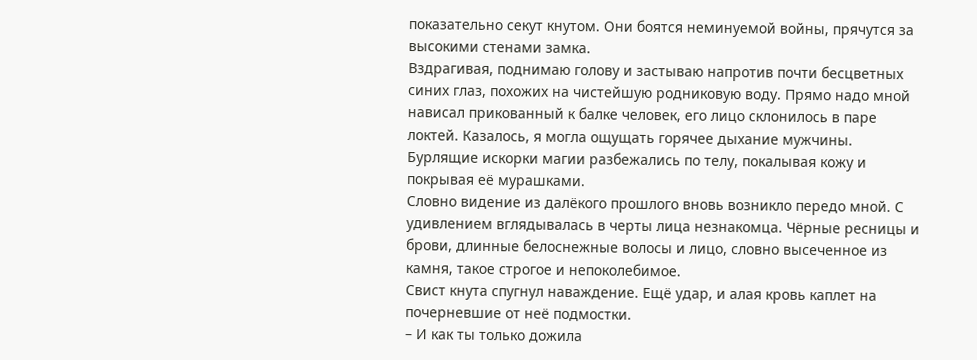показательно секут кнутом. Они боятся неминуемой войны, прячутся за высокими стенами замка.
Вздрагивая, поднимаю голову и застываю напротив почти бесцветных синих глаз, похожих на чистейшую родниковую воду. Прямо надо мной нависал прикованный к балке человек, его лицо склонилось в паре локтей. Казалось, я могла ощущать горячее дыхание мужчины. Бурлящие искорки магии разбежались по телу, покалывая кожу и покрывая её мурашками.
Словно видение из далёкого прошлого вновь возникло передо мной. С удивлением вглядывалась в черты лица незнакомца. Чёрные ресницы и брови, длинные белоснежные волосы и лицо, словно высеченное из камня, такое строгое и непоколебимое.
Свист кнута спугнул наваждение. Ещё удар, и алая кровь каплет на почерневшие от неё подмостки.
– И как ты только дожила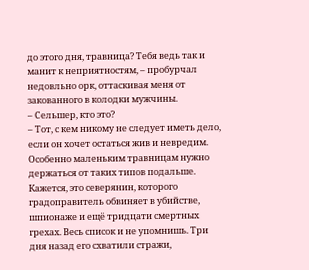до этого дня, травница? Тебя ведь так и манит к неприятностям, – пробурчал недовльно орк, оттаскивая меня от закованного в колодки мужчины.
– Сельшер, кто это?
– Тот, с кем никому не следует иметь дело, если он хочет остаться жив и невредим. Особенно маленьким травницам нужно держаться от таких типов подальше. Кажется, это северянин, которого градоправитель обвиняет в убийстве, шпионаже и ещё тридцати смертных грехах. Весь список и не упомнишь. Три дня назад его схватили стражи,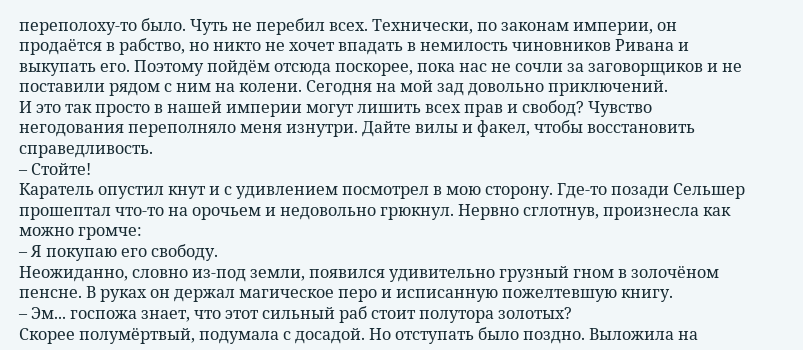переполоху-то было. Чуть не перебил всех. Технически, по законам империи, он продаётся в рабство, но никто не хочет впадать в немилость чиновников Ривана и выкупать его. Поэтому пойдём отсюда поскорее, пока нас не сочли за заговорщиков и не поставили рядом с ним на колени. Сегодня на мой зад довольно приключений.
И это так просто в нашей империи могут лишить всех прав и свобод? Чувство негодования переполняло меня изнутри. Дайте вилы и факел, чтобы восстановить справедливость.
– Стойте!
Каратель опустил кнут и с удивлением посмотрел в мою сторону. Где-то позади Сельшер прошептал что-то на орочьем и недовольно грюкнул. Нервно сглотнув, произнесла как можно громче:
– Я покупаю его свободу.
Неожиданно, словно из-под земли, появился удивительно грузный гном в золочёном пенсне. В руках он держал магическое перо и исписанную пожелтевшую книгу.
– Эм... госпожа знает, что этот сильный раб стоит полутора золотых?
Скорее полумёртвый, подумала с досадой. Но отступать было поздно. Выложила на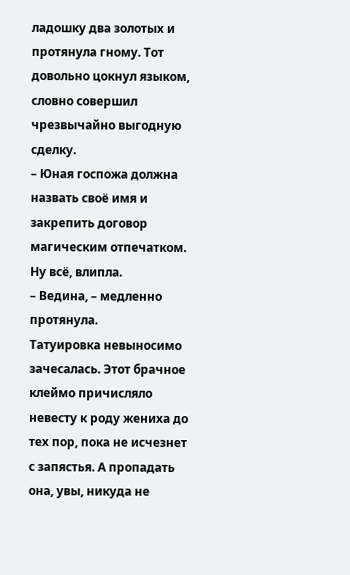ладошку два золотых и протянула гному. Тот довольно цокнул языком, словно совершил чрезвычайно выгодную сделку.
– Юная госпожа должна назвать своё имя и закрепить договор магическим отпечатком.
Ну всё, влипла.
– Ведина, – медленно протянула.
Татуировка невыносимо зачесалась. Этот брачное клеймо причисляло невесту к роду жениха до тех пор, пока не исчезнет с запястья. А пропадать она, увы, никуда не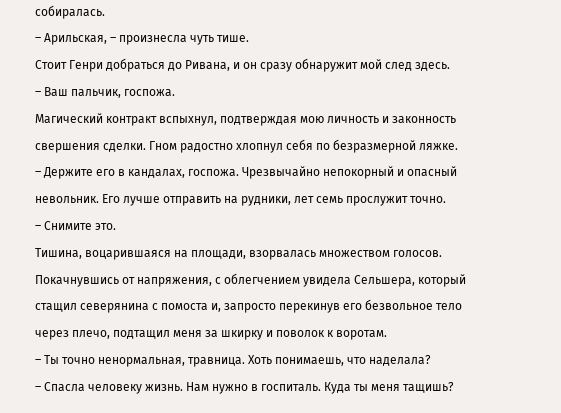собиралась.
– Арильская, – произнесла чуть тише.
Стоит Генри добраться до Ривана, и он сразу обнаружит мой след здесь.
– Ваш пальчик, госпожа.
Магический контракт вспыхнул, подтверждая мою личность и законность свершения сделки. Гном радостно хлопнул себя по безразмерной ляжке.
– Держите его в кандалах, госпожа. Чрезвычайно непокорный и опасный невольник. Его лучше отправить на рудники, лет семь прослужит точно.
– Снимите это.
Тишина, воцарившаяся на площади, взорвалась множеством голосов. Покачнувшись от напряжения, с облегчением увидела Сельшера, который стащил северянина с помоста и, запросто перекинув его безвольное тело через плечо, подтащил меня за шкирку и поволок к воротам.
– Ты точно ненормальная, травница. Хоть понимаешь, что наделала?
– Спасла человеку жизнь. Нам нужно в госпиталь. Куда ты меня тащишь?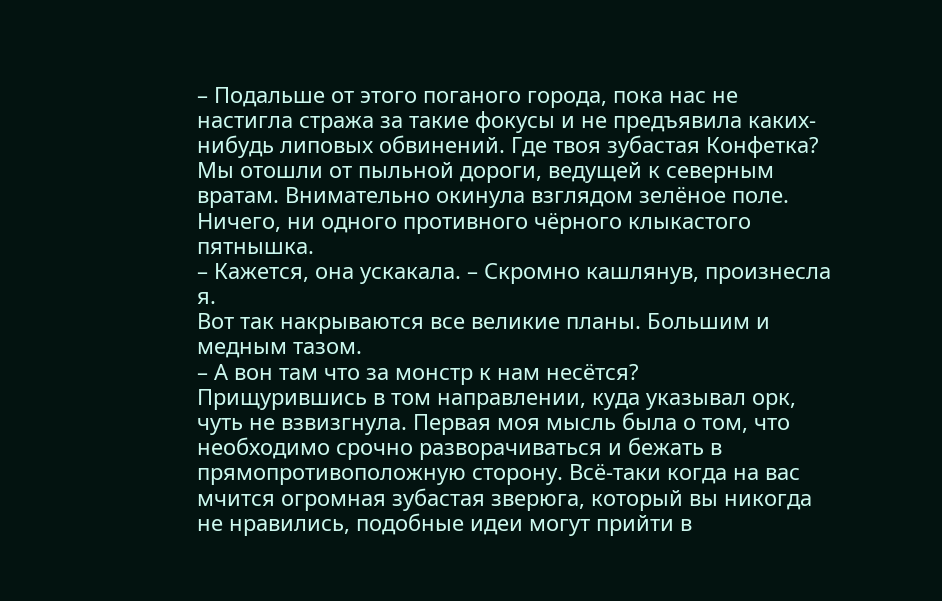– Подальше от этого поганого города, пока нас не настигла стража за такие фокусы и не предъявила каких-нибудь липовых обвинений. Где твоя зубастая Конфетка?
Мы отошли от пыльной дороги, ведущей к северным вратам. Внимательно окинула взглядом зелёное поле. Ничего, ни одного противного чёрного клыкастого пятнышка.
– Кажется, она ускакала. – Скромно кашлянув, произнесла я.
Вот так накрываются все великие планы. Большим и медным тазом.
– А вон там что за монстр к нам несётся?
Прищурившись в том направлении, куда указывал орк, чуть не взвизгнула. Первая моя мысль была о том, что необходимо срочно разворачиваться и бежать в прямопротивоположную сторону. Всё-таки когда на вас мчится огромная зубастая зверюга, который вы никогда не нравились, подобные идеи могут прийти в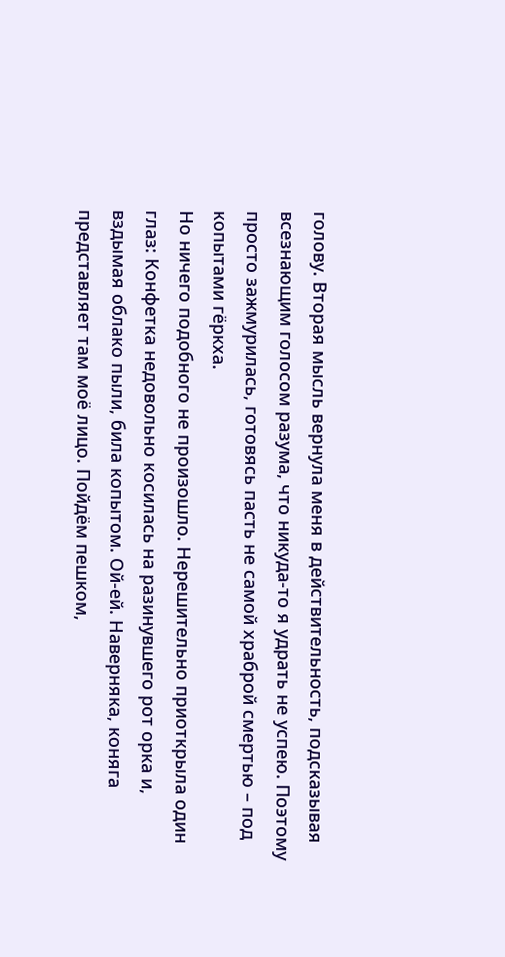голову. Вторая мысль вернула меня в действительность, подсказывая всезнающим голосом разума, что никуда-то я удрать не успею. Поэтому просто зажмурилась, готовясь пасть не самой храброй смертью – под копытами гёркха.
Но ничего подобного не произошло. Нерешительно приоткрыла один глаз: Конфетка недовольно косилась на разинувшего рот орка и, вздымая облако пыли, била копытом. Ой-ей. Наверняка, коняга представляет там моё лицо. Пойдём пешком,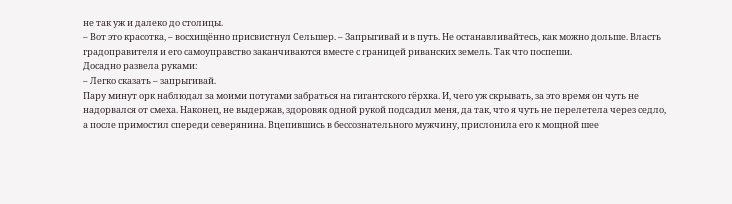не так уж и далеко до столицы.
– Вот это красотка, – восхищённо присвистнул Сельшер. – Запрыгивай и в путь. Не останавливайтесь, как можно дольше. Власть градоправителя и его самоуправство заканчиваются вместе с границей риванских земель. Так что поспеши.
Досадно развела руками:
– Легко сказать – запрыгивай.
Пару минут орк наблюдал за моими потугами забраться на гигантского гёрхка. И, чего уж скрывать, за это время он чуть не надорвался от смеха. Наконец, не выдержав, здоровяк одной рукой подсадил меня, да так, что я чуть не перелетела через седло, а после примостил спереди северянина. Вцепившись в бессознательного мужчину, прислонила его к мощной шее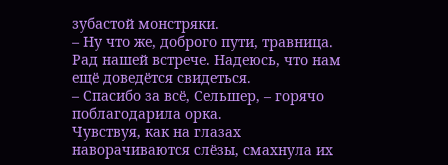зубастой монстряки.
– Ну что же, доброго пути, травница. Рад нашей встрече. Надеюсь, что нам ещё доведётся свидеться.
– Спасибо за всё, Сельшер, – горячо поблагодарила орка.
Чувствуя, как на глазах наворачиваются слёзы, смахнула их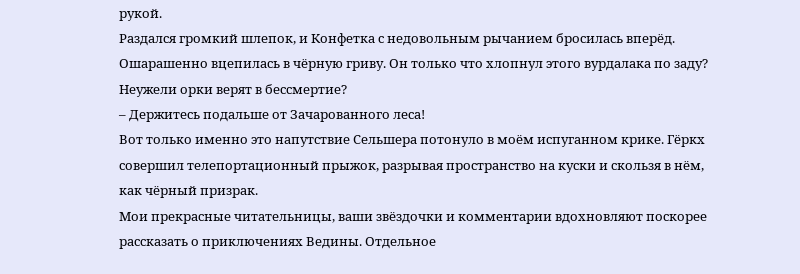рукой.
Раздался громкий шлепок, и Конфетка с недовольным рычанием бросилась вперёд. Ошарашенно вцепилась в чёрную гриву. Он только что хлопнул этого вурдалака по заду? Неужели орки верят в бессмертие?
– Держитесь подальше от Зачарованного леса!
Вот только именно это напутствие Сельшера потонуло в моём испуганном крике. Гёркх совершил телепортационный прыжок, разрывая пространство на куски и скользя в нём, как чёрный призрак.
Мои прекрасные читательницы, ваши звёздочки и комментарии вдохновляют поскорее рассказать о приключениях Ведины. Отдельное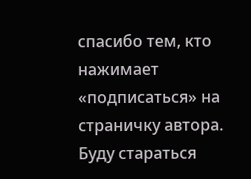спасибо тем, кто нажимает «подписаться» на страничку автора. Буду стараться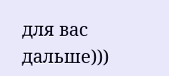для вас дальше)))